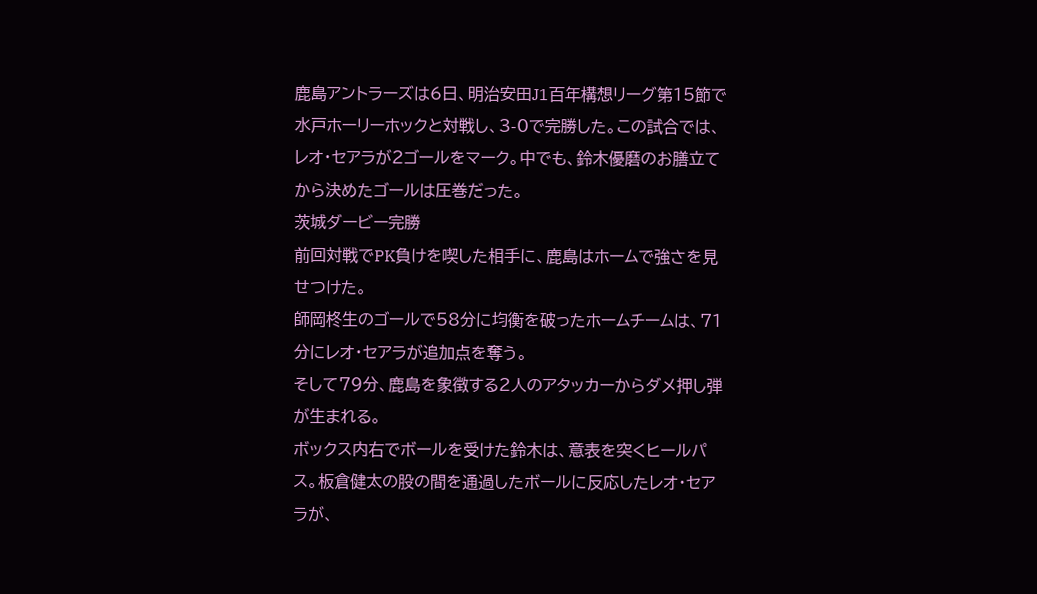鹿島アントラーズは6日、明治安田J1百年構想リーグ第15節で水戸ホーリーホックと対戦し、3-0で完勝した。この試合では、レオ・セアラが2ゴールをマーク。中でも、鈴木優磨のお膳立てから決めたゴールは圧巻だった。
茨城ダービー完勝
前回対戦でPK負けを喫した相手に、鹿島はホームで強さを見せつけた。
師岡柊生のゴールで58分に均衡を破ったホームチームは、71分にレオ・セアラが追加点を奪う。
そして79分、鹿島を象徴する2人のアタッカーからダメ押し弾が生まれる。
ボックス内右でボールを受けた鈴木は、意表を突くヒールパス。板倉健太の股の間を通過したボールに反応したレオ・セアラが、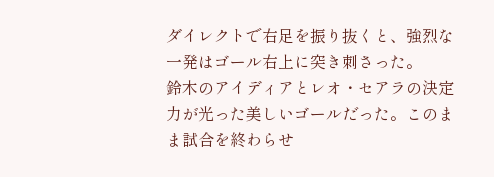ダイレクトで右足を振り抜くと、強烈な一発はゴール右上に突き刺さった。
鈴木のアイディアとレオ・セアラの決定力が光った美しいゴールだった。このまま試合を終わらせ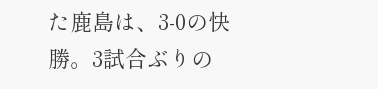た鹿島は、3-0の快勝。3試合ぶりの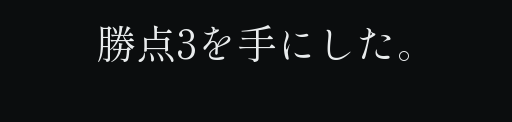勝点3を手にした。